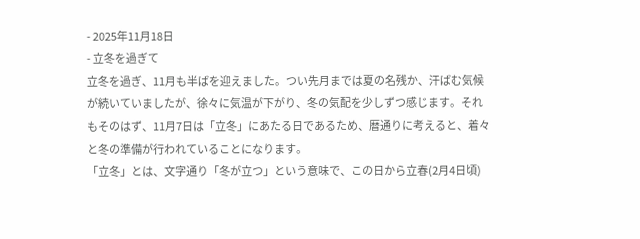- 2025年11月18日
- 立冬を過ぎて
立冬を過ぎ、11月も半ばを迎えました。つい先月までは夏の名残か、汗ばむ気候が続いていましたが、徐々に気温が下がり、冬の気配を少しずつ感じます。それもそのはず、11月7日は「立冬」にあたる日であるため、暦通りに考えると、着々と冬の準備が行われていることになります。
「立冬」とは、文字通り「冬が立つ」という意味で、この日から立春(2月4日頃)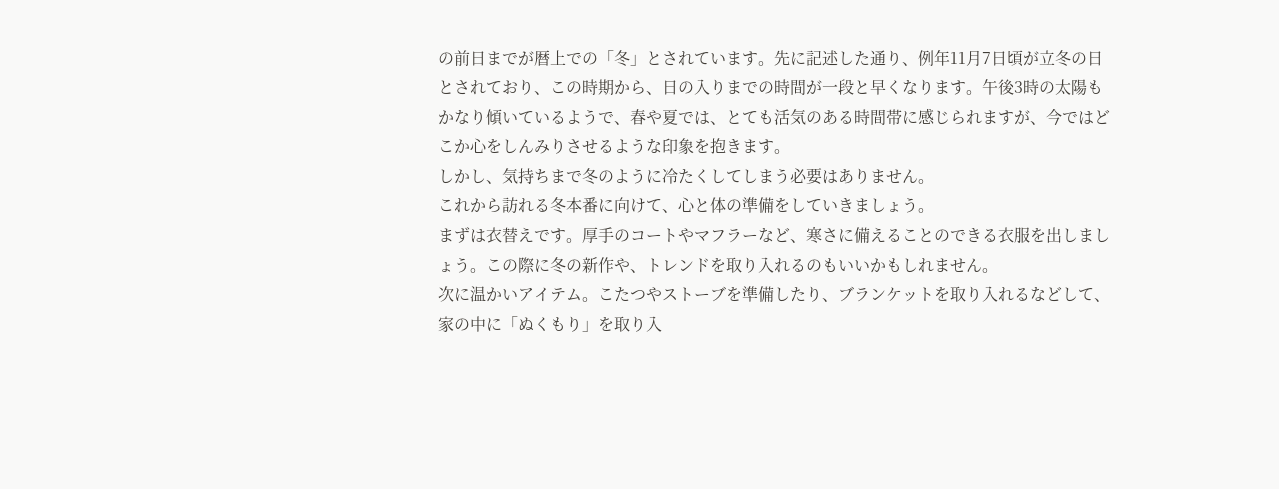の前日までが暦上での「冬」とされています。先に記述した通り、例年11月7日頃が立冬の日とされており、この時期から、日の入りまでの時間が一段と早くなります。午後3時の太陽もかなり傾いているようで、春や夏では、とても活気のある時間帯に感じられますが、今ではどこか心をしんみりさせるような印象を抱きます。
しかし、気持ちまで冬のように冷たくしてしまう必要はありません。
これから訪れる冬本番に向けて、心と体の準備をしていきましょう。
まずは衣替えです。厚手のコートやマフラーなど、寒さに備えることのできる衣服を出しましょう。この際に冬の新作や、トレンドを取り入れるのもいいかもしれません。
次に温かいアイテム。こたつやストーブを準備したり、ブランケットを取り入れるなどして、家の中に「ぬくもり」を取り入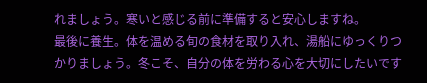れましょう。寒いと感じる前に準備すると安心しますね。
最後に養生。体を温める旬の食材を取り入れ、湯船にゆっくりつかりましょう。冬こそ、自分の体を労わる心を大切にしたいです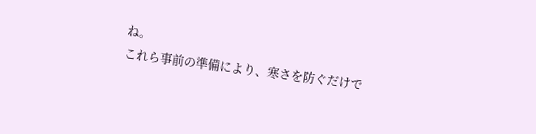ね。
これら事前の準備により、寒さを防ぐだけで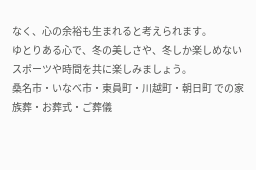なく、心の余裕も生まれると考えられます。
ゆとりある心で、冬の美しさや、冬しか楽しめないスポーツや時間を共に楽しみましょう。
桑名市・いなべ市・東員町・川越町・朝日町 での家族葬・お葬式・ご葬儀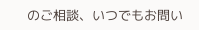のご相談、いつでもお問い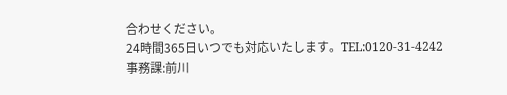合わせください。
24時間365日いつでも対応いたします。TEL:0120-31-4242
事務課:前川